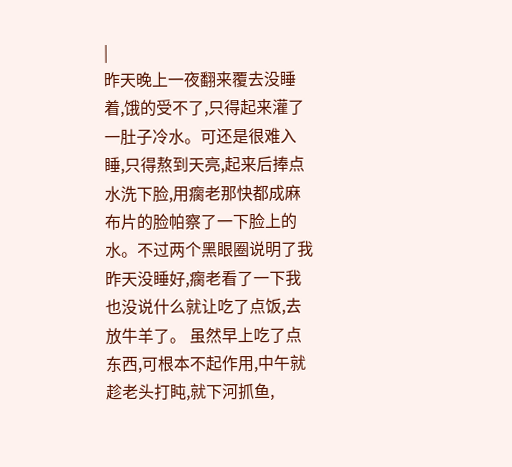|
昨天晚上一夜翻来覆去没睡着,饿的受不了,只得起来灌了一肚子冷水。可还是很难入睡,只得熬到天亮,起来后捧点水洗下脸,用瘸老那快都成麻布片的脸帕察了一下脸上的水。不过两个黑眼圈说明了我昨天没睡好,瘸老看了一下我也没说什么就让吃了点饭,去放牛羊了。 虽然早上吃了点东西,可根本不起作用,中午就趁老头打盹,就下河抓鱼,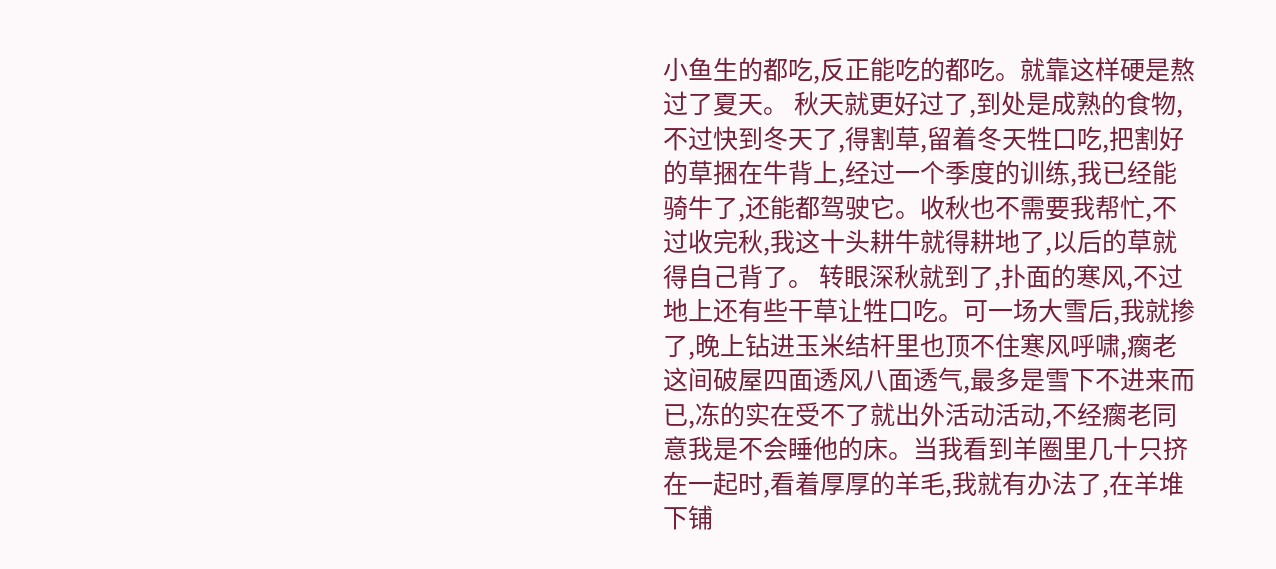小鱼生的都吃,反正能吃的都吃。就靠这样硬是熬过了夏天。 秋天就更好过了,到处是成熟的食物,不过快到冬天了,得割草,留着冬天牲口吃,把割好的草捆在牛背上,经过一个季度的训练,我已经能骑牛了,还能都驾驶它。收秋也不需要我帮忙,不过收完秋,我这十头耕牛就得耕地了,以后的草就得自己背了。 转眼深秋就到了,扑面的寒风,不过地上还有些干草让牲口吃。可一场大雪后,我就掺了,晚上钻进玉米结杆里也顶不住寒风呼啸,瘸老这间破屋四面透风八面透气,最多是雪下不进来而已,冻的实在受不了就出外活动活动,不经瘸老同意我是不会睡他的床。当我看到羊圈里几十只挤在一起时,看着厚厚的羊毛,我就有办法了,在羊堆下铺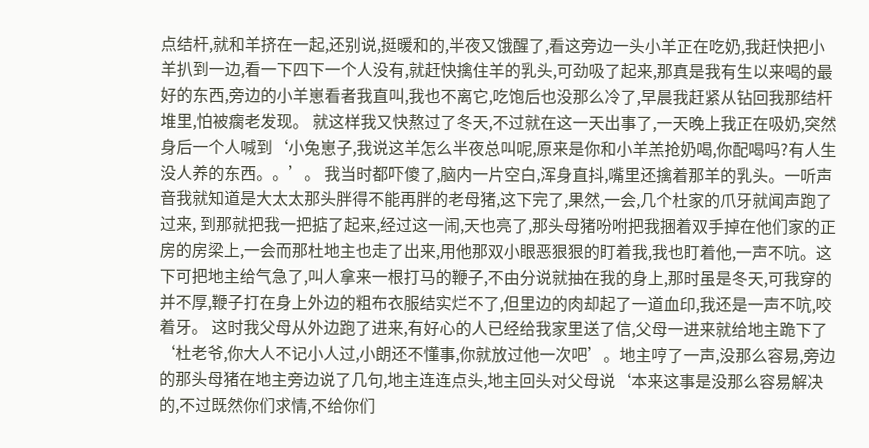点结杆,就和羊挤在一起,还别说,挺暖和的,半夜又饿醒了,看这旁边一头小羊正在吃奶,我赶快把小羊扒到一边,看一下四下一个人没有,就赶快擒住羊的乳头,可劲吸了起来,那真是我有生以来喝的最好的东西,旁边的小羊崽看者我直叫,我也不离它,吃饱后也没那么冷了,早晨我赶紧从钻回我那结杆堆里,怕被瘸老发现。 就这样我又快熬过了冬天,不过就在这一天出事了,一天晚上我正在吸奶,突然身后一个人喊到‘小兔崽子,我说这羊怎么半夜总叫呢,原来是你和小羊羔抢奶喝,你配喝吗?有人生没人养的东西。。’。 我当时都吓傻了,脑内一片空白,浑身直抖,嘴里还擒着那羊的乳头。一听声音我就知道是大太太那头胖得不能再胖的老母猪,这下完了,果然,一会,几个杜家的爪牙就闻声跑了过来, 到那就把我一把掂了起来,经过这一闹,天也亮了,那头母猪吩咐把我捆着双手掉在他们家的正房的房梁上,一会而那杜地主也走了出来,用他那双小眼恶狠狠的盯着我,我也盯着他,一声不吭。这下可把地主给气急了,叫人拿来一根打马的鞭子,不由分说就抽在我的身上,那时虽是冬天,可我穿的并不厚,鞭子打在身上外边的粗布衣服结实烂不了,但里边的肉却起了一道血印,我还是一声不吭,咬着牙。 这时我父母从外边跑了进来,有好心的人已经给我家里送了信,父母一进来就给地主跪下了‘杜老爷,你大人不记小人过,小朗还不懂事,你就放过他一次吧’。地主哼了一声,没那么容易,旁边的那头母猪在地主旁边说了几句,地主连连点头,地主回头对父母说‘本来这事是没那么容易解决的,不过既然你们求情,不给你们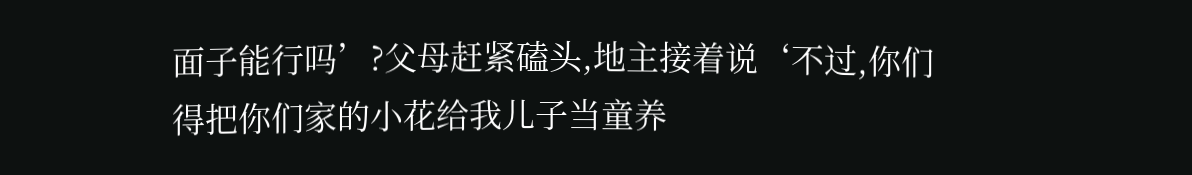面子能行吗’?父母赶紧磕头,地主接着说‘不过,你们得把你们家的小花给我儿子当童养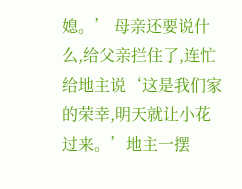媳。’ 母亲还要说什么,给父亲拦住了,连忙给地主说‘这是我们家的荣幸,明天就让小花过来。’地主一摆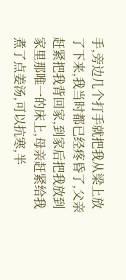手,旁边几个打手就把我从梁上放了下来,我当时都已经疼昏了,父亲赶紧把我背回家,到家后把我放到家里那唯一的床上,母亲赶紧给我煮了点姜汤,可以抗寒,半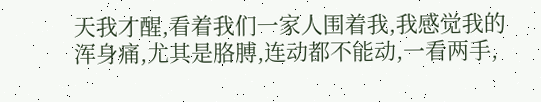天我才醒,看着我们一家人围着我,我感觉我的浑身痛,尤其是胳膊,连动都不能动,一看两手,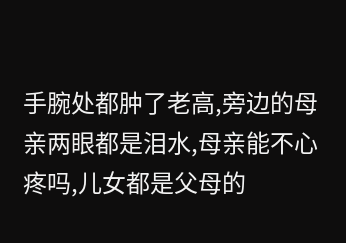手腕处都肿了老高,旁边的母亲两眼都是泪水,母亲能不心疼吗,儿女都是父母的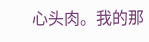心头肉。我的那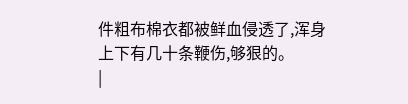件粗布棉衣都被鲜血侵透了,浑身上下有几十条鞭伤,够狠的。
|